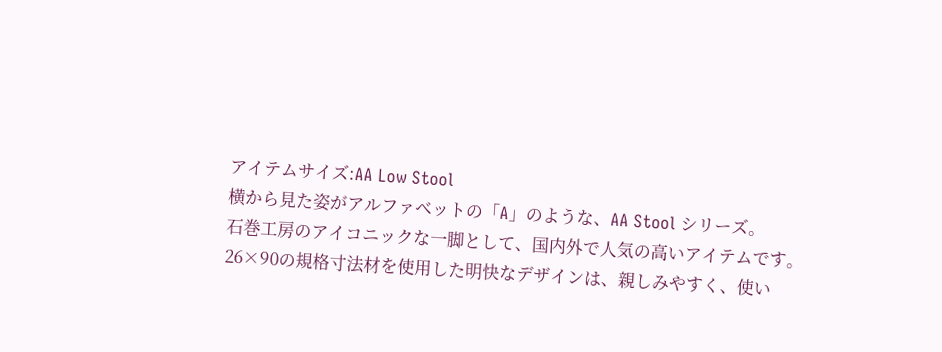アイテムサイズ:AA Low Stool
横から見た姿がアルファベットの「A」のような、AA Stool シリーズ。
石巻工房のアイコニックな一脚として、国内外で人気の高いアイテムです。
26×90の規格寸法材を使用した明快なデザインは、親しみやすく、使い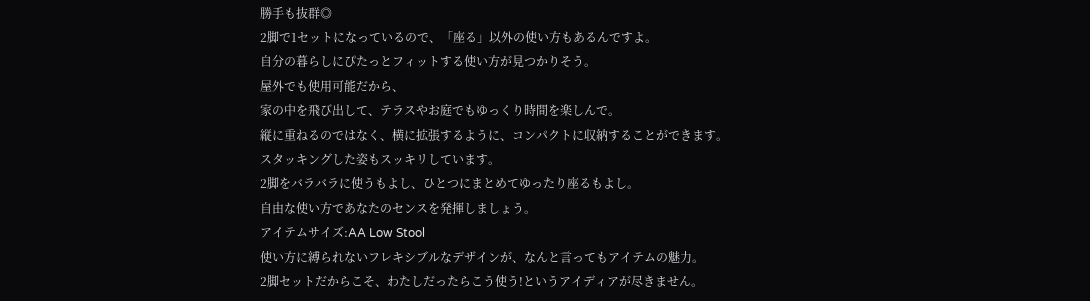勝手も抜群◎
2脚で1セットになっているので、「座る」以外の使い方もあるんですよ。
自分の暮らしにぴたっとフィットする使い方が見つかりそう。
屋外でも使用可能だから、
家の中を飛び出して、テラスやお庭でもゆっくり時間を楽しんで。
縦に重ねるのではなく、横に拡張するように、コンパクトに収納することができます。
スタッキングした姿もスッキリしています。
2脚をバラバラに使うもよし、ひとつにまとめてゆったり座るもよし。
自由な使い方であなたのセンスを発揮しましょう。
アイテムサイズ:AA Low Stool
使い方に縛られないフレキシブルなデザインが、なんと言ってもアイテムの魅力。
2脚セットだからこそ、わたしだったらこう使う!というアイディアが尽きません。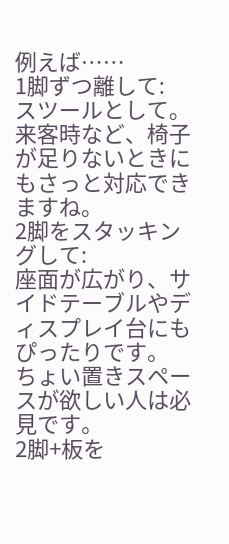例えば……
1脚ずつ離して:
スツールとして。来客時など、椅子が足りないときにもさっと対応できますね。
2脚をスタッキングして:
座面が広がり、サイドテーブルやディスプレイ台にもぴったりです。
ちょい置きスペースが欲しい人は必見です。
2脚+板を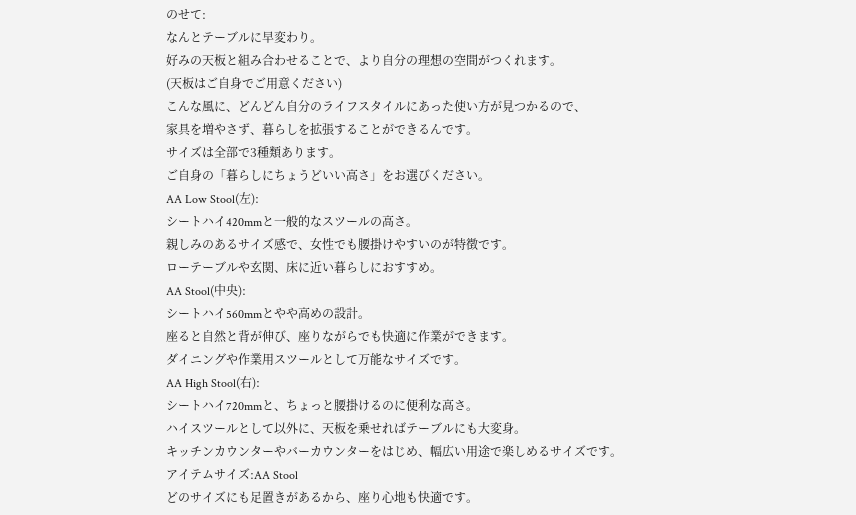のせて:
なんとテーブルに早変わり。
好みの天板と組み合わせることで、より自分の理想の空間がつくれます。
(天板はご自身でご用意ください)
こんな風に、どんどん自分のライフスタイルにあった使い方が見つかるので、
家具を増やさず、暮らしを拡張することができるんです。
サイズは全部で3種類あります。
ご自身の「暮らしにちょうどいい高さ」をお選びください。
AA Low Stool(左):
シートハイ420mmと一般的なスツールの高さ。
親しみのあるサイズ感で、女性でも腰掛けやすいのが特徴です。
ローテーブルや玄関、床に近い暮らしにおすすめ。
AA Stool(中央):
シートハイ560mmとやや高めの設計。
座ると自然と背が伸び、座りながらでも快適に作業ができます。
ダイニングや作業用スツールとして万能なサイズです。
AA High Stool(右):
シートハイ720mmと、ちょっと腰掛けるのに便利な高さ。
ハイスツールとして以外に、天板を乗せればテーブルにも大変身。
キッチンカウンターやバーカウンターをはじめ、幅広い用途で楽しめるサイズです。
アイテムサイズ:AA Stool
どのサイズにも足置きがあるから、座り心地も快適です。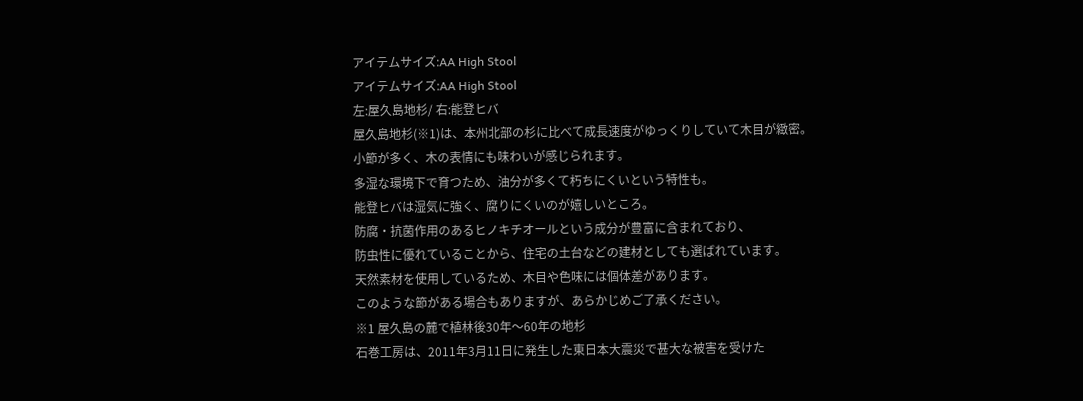アイテムサイズ:AA High Stool
アイテムサイズ:AA High Stool
左:屋久島地杉/ 右:能登ヒバ
屋久島地杉(※1)は、本州北部の杉に比べて成長速度がゆっくりしていて木目が緻密。
小節が多く、木の表情にも味わいが感じられます。
多湿な環境下で育つため、油分が多くて朽ちにくいという特性も。
能登ヒバは湿気に強く、腐りにくいのが嬉しいところ。
防腐・抗菌作用のあるヒノキチオールという成分が豊富に含まれており、
防虫性に優れていることから、住宅の土台などの建材としても選ばれています。
天然素材を使用しているため、木目や色味には個体差があります。
このような節がある場合もありますが、あらかじめご了承ください。
※1 屋久島の麓で植林後30年〜60年の地杉
石巻工房は、2011年3月11日に発生した東日本大震災で甚大な被害を受けた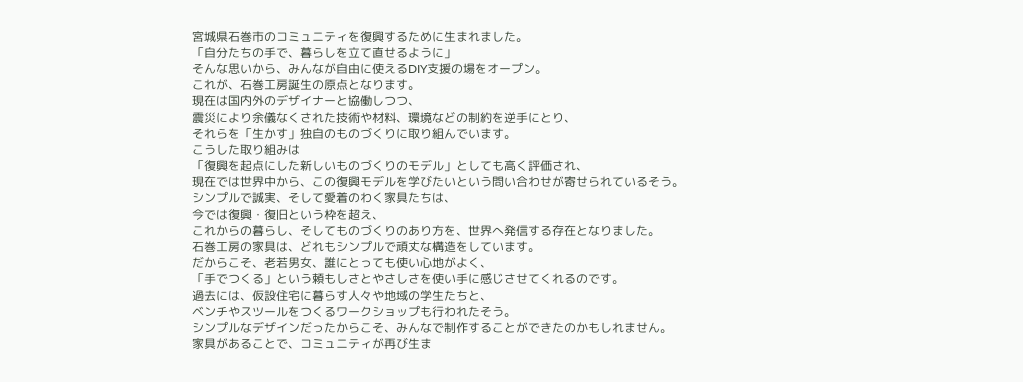宮城県石巻市のコミュニティを復興するために生まれました。
「自分たちの手で、暮らしを立て直せるように」
そんな思いから、みんなが自由に使えるDIY支援の場をオープン。
これが、石巻工房誕生の原点となります。
現在は国内外のデザイナーと協働しつつ、
震災により余儀なくされた技術や材料、環境などの制約を逆手にとり、
それらを「生かす」独自のものづくりに取り組んでいます。
こうした取り組みは
「復興を起点にした新しいものづくりのモデル」としても高く評価され、
現在では世界中から、この復興モデルを学びたいという問い合わせが寄せられているそう。
シンプルで誠実、そして愛着のわく家具たちは、
今では復興・復旧という枠を超え、
これからの暮らし、そしてものづくりのあり方を、世界へ発信する存在となりました。
石巻工房の家具は、どれもシンプルで頑丈な構造をしています。
だからこそ、老若男女、誰にとっても使い心地がよく、
「手でつくる」という頼もしさとやさしさを使い手に感じさせてくれるのです。
過去には、仮設住宅に暮らす人々や地域の学生たちと、
ベンチやスツールをつくるワークショップも行われたそう。
シンプルなデザインだったからこそ、みんなで制作することができたのかもしれません。
家具があることで、コミュニティが再び生ま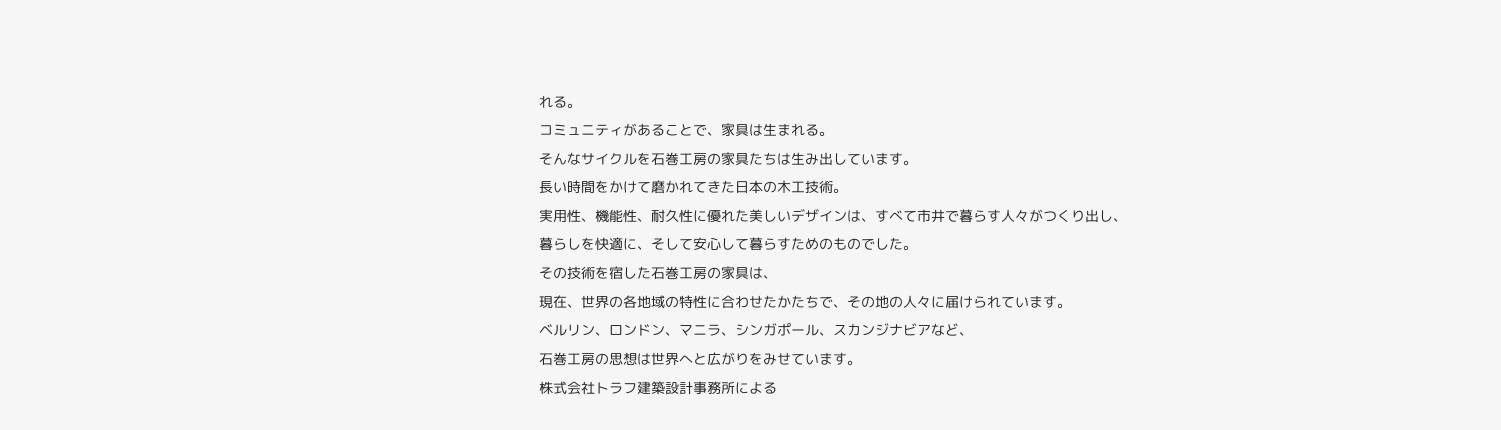れる。
コミュニティがあることで、家具は生まれる。
そんなサイクルを石巻工房の家具たちは生み出しています。
長い時間をかけて磨かれてきた日本の木工技術。
実用性、機能性、耐久性に優れた美しいデザインは、すべて市井で暮らす人々がつくり出し、
暮らしを快適に、そして安心して暮らすためのものでした。
その技術を宿した石巻工房の家具は、
現在、世界の各地域の特性に合わせたかたちで、その地の人々に届けられています。
ベルリン、ロンドン、マニラ、シンガポール、スカンジナビアなど、
石巻工房の思想は世界へと広がりをみせています。
株式会社トラフ建築設計事務所による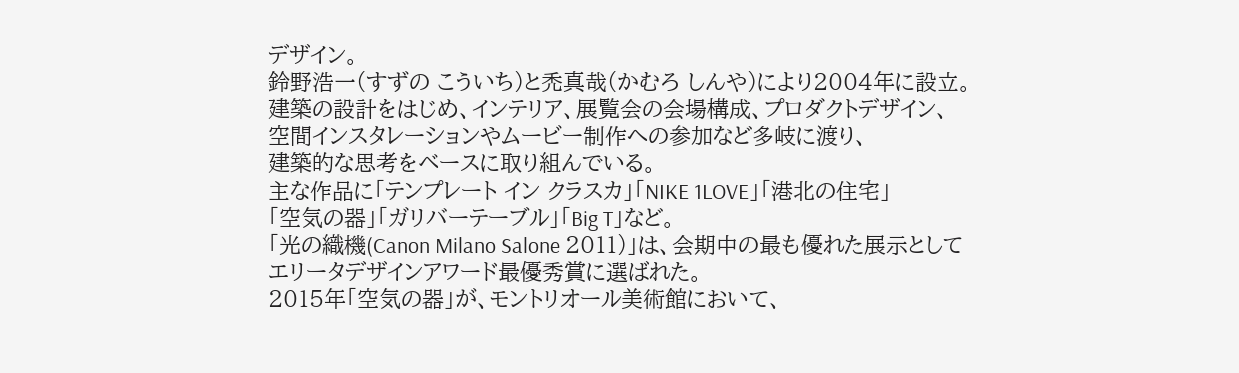デザイン。
鈴野浩一(すずの こういち)と禿真哉(かむろ しんや)により2004年に設立。
建築の設計をはじめ、インテリア、展覧会の会場構成、プロダクトデザイン、
空間インスタレーションやムービー制作への参加など多岐に渡り、
建築的な思考をベースに取り組んでいる。
主な作品に「テンプレート イン クラスカ」「NIKE 1LOVE」「港北の住宅」
「空気の器」「ガリバーテーブル」「Big T」など。
「光の織機(Canon Milano Salone 2011)」は、会期中の最も優れた展示として
エリータデザインアワード最優秀賞に選ばれた。
2015年「空気の器」が、モントリオール美術館において、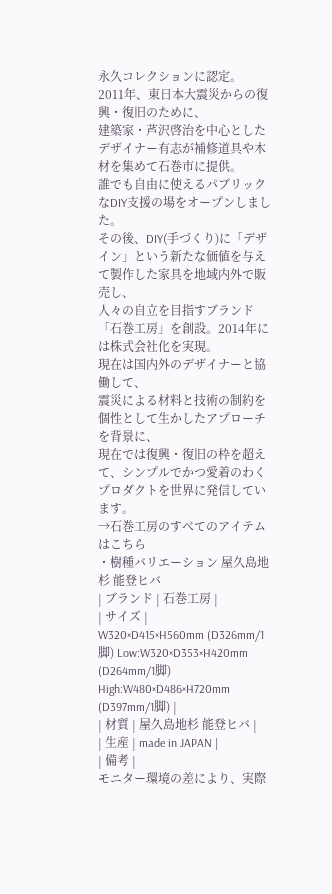永久コレクションに認定。
2011年、東日本大震災からの復興・復旧のために、
建築家・芦沢啓治を中心としたデザイナー有志が補修道具や木材を集めて石巻市に提供。
誰でも自由に使えるパブリックなDIY支援の場をオープンしました。
その後、DIY(手づくり)に「デザイン」という新たな価値を与えて製作した家具を地域内外で販売し、
人々の自立を目指すブランド「石巻工房」を創設。2014年には株式会社化を実現。
現在は国内外のデザイナーと協働して、
震災による材料と技術の制約を個性として生かしたアプローチを背景に、
現在では復興・復旧の枠を超えて、シンプルでかつ愛着のわくプロダクトを世界に発信しています。
→石巻工房のすべてのアイテムはこちら
・樹種バリエーション 屋久島地杉 能登ヒバ
| ブランド | 石巻工房 |
| サイズ |
W320×D415×H560mm (D326mm/1脚) Low:W320×D353×H420mm (D264mm/1脚) High:W480×D486×H720mm (D397mm/1脚) |
| 材質 | 屋久島地杉 能登ヒバ |
| 生産 | made in JAPAN |
| 備考 |
モニター環境の差により、実際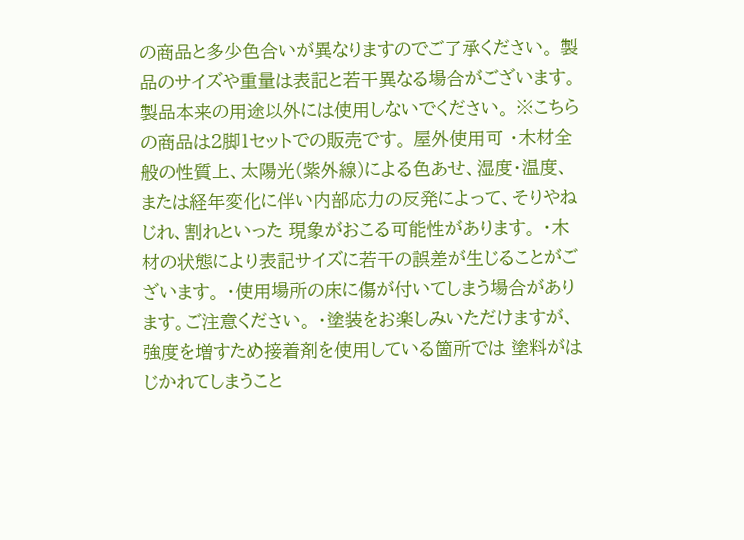の商品と多少色合いが異なりますのでご了承ください。 製品のサイズや重量は表記と若干異なる場合がございます。 製品本来の用途以外には使用しないでください。 ※こちらの商品は2脚1セットでの販売です。 屋外使用可 ・木材全般の性質上、太陽光(紫外線)による色あせ、湿度・温度、 または経年変化に伴い内部応力の反発によって、そりやねじれ、割れといった 現象がおこる可能性があります。 ・木材の状態により表記サイズに若干の誤差が生じることがございます。 ・使用場所の床に傷が付いてしまう場合があります。ご注意ください。 ・塗装をお楽しみいただけますが、強度を増すため接着剤を使用している箇所では 塗料がはじかれてしまうこと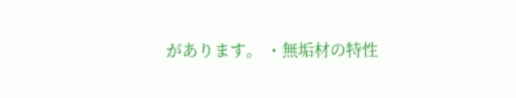があります。 ・無垢材の特性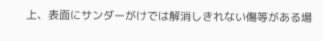上、表面にサンダーがけでは解消しきれない傷等がある場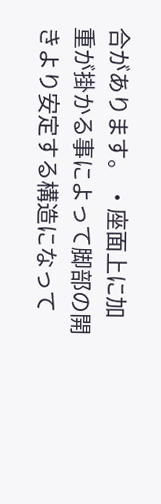合があります。 ・座面上に加重が掛かる事によって脚部の開きより安定する構造になって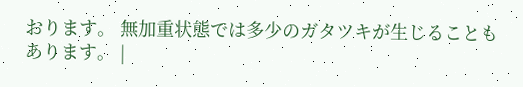おります。 無加重状態では多少のガタツキが生じることもあります。 |